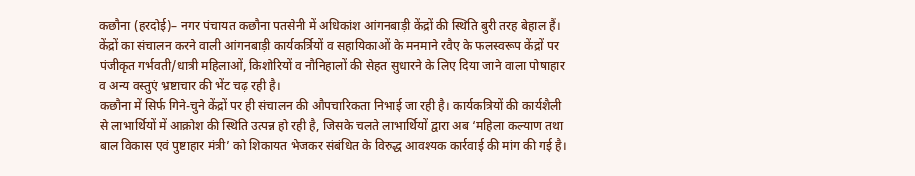कछौना (हरदोई)– नगर पंचायत कछौना पतसेनी में अधिकांश आंगनबाड़ी केंद्रों की स्थिति बुरी तरह बेहाल हैं। केंद्रों का संचालन करने वाली आंगनबाड़ी कार्यकर्त्रियों व सहायिकाओं के मनमाने रवैए के फलस्वरूप केंद्रों पर पंजीकृत गर्भवती/धात्री महिलाओं, किशोरियों व नौनिहालों की सेहत सुधारने के लिए दिया जाने वाला पोषाहार व अन्य वस्तुएं भ्रष्टाचार की भेंट चढ़ रही है।
कछौना में सिर्फ गिने-चुने केंद्रों पर ही संचालन की औपचारिकता निभाई जा रही है। कार्यकत्रियों की कार्यशैली से लाभार्थियों में आक्रोश की स्थिति उत्पन्न हो रही है, जिसके चलते लाभार्थियों द्वारा अब ‘महिला कल्याण तथा बाल विकास एवं पुष्टाहार मंत्री’ को शिकायत भेजकर संबंधित के विरुद्ध आवश्यक कार्रवाई की मांग की गई है।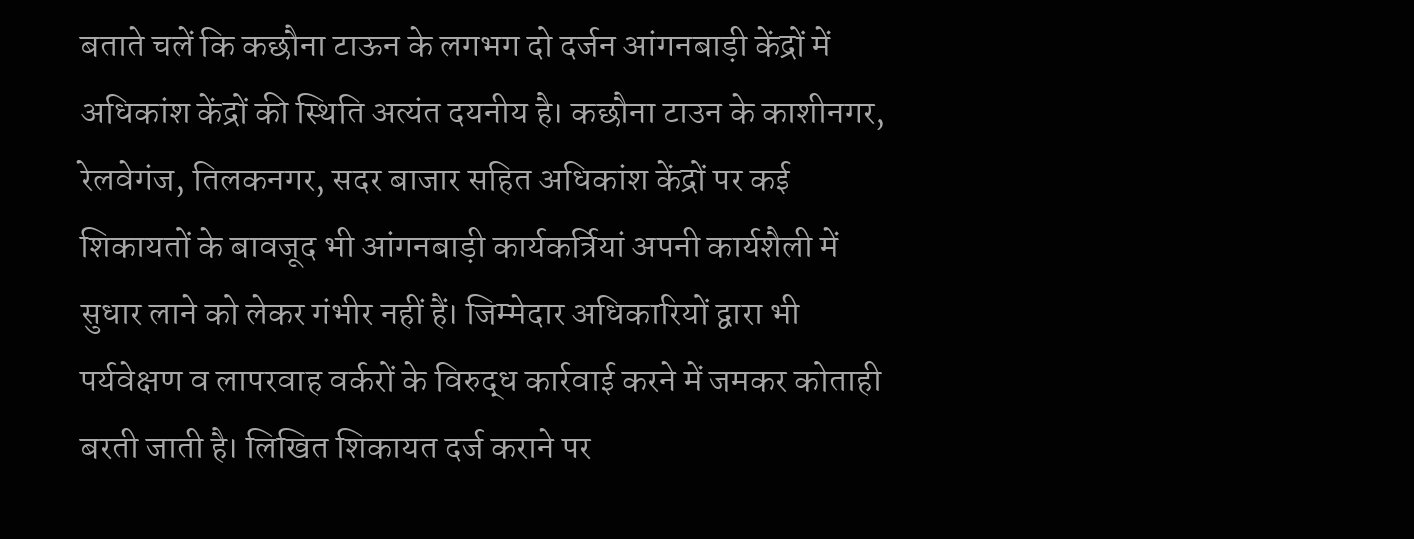बताते चलें कि कछौना टाऊन के लगभग दो दर्जन आंगनबाड़ी केंद्रों में अधिकांश केंद्रों की स्थिति अत्यंत दयनीय है। कछौना टाउन के काशीनगर, रेलवेगंज, तिलकनगर, सदर बाजार सहित अधिकांश केंद्रों पर कई शिकायतों के बावजूद भी आंगनबाड़ी कार्यकर्त्रियां अपनी कार्यशैली में सुधार लाने को लेकर गंभीर नहीं हैं। जिम्मेदार अधिकारियों द्वारा भी पर्यवेक्षण व लापरवाह वर्करों के विरुद्ध कार्रवाई करने में जमकर कोताही बरती जाती है। लिखित शिकायत दर्ज कराने पर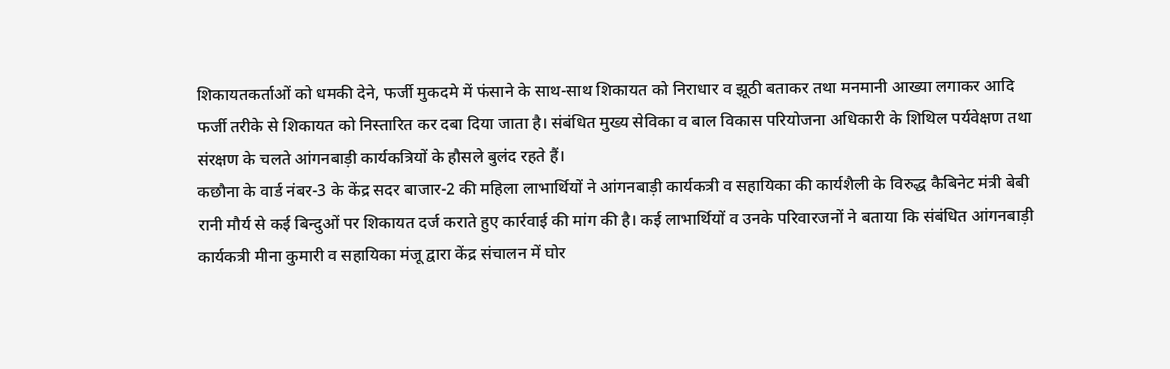शिकायतकर्ताओं को धमकी देने, फर्जी मुकदमे में फंसाने के साथ-साथ शिकायत को निराधार व झूठी बताकर तथा मनमानी आख्या लगाकर आदि फर्जी तरीके से शिकायत को निस्तारित कर दबा दिया जाता है। संबंधित मुख्य सेविका व बाल विकास परियोजना अधिकारी के शिथिल पर्यवेक्षण तथा संरक्षण के चलते आंगनबाड़ी कार्यकत्रियों के हौसले बुलंद रहते हैं।
कछौना के वार्ड नंबर-3 के केंद्र सदर बाजार-2 की महिला लाभार्थियों ने आंगनबाड़ी कार्यकत्री व सहायिका की कार्यशैली के विरुद्ध कैबिनेट मंत्री बेबी रानी मौर्य से कई बिन्दुओं पर शिकायत दर्ज कराते हुए कार्रवाई की मांग की है। कई लाभार्थियों व उनके परिवारजनों ने बताया कि संबंधित आंगनबाड़ी कार्यकत्री मीना कुमारी व सहायिका मंजू द्वारा केंद्र संचालन में घोर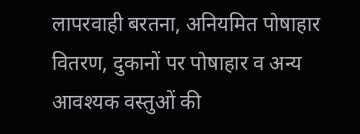लापरवाही बरतना, अनियमित पोषाहार वितरण, दुकानों पर पोषाहार व अन्य आवश्यक वस्तुओं की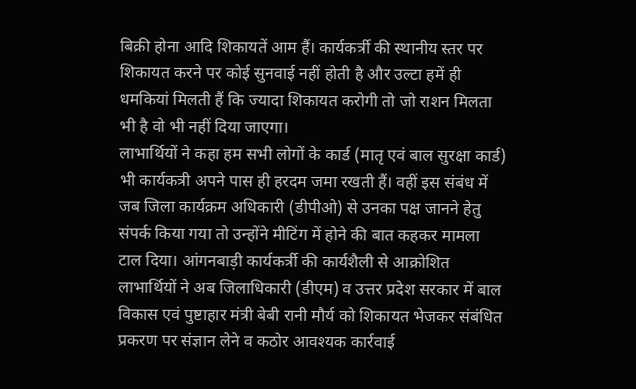बिक्री होना आदि शिकायतें आम हैं। कार्यकर्त्री की स्थानीय स्तर पर शिकायत करने पर कोई सुनवाई नहीं होती है और उल्टा हमें ही धमकियां मिलती हैं कि ज्यादा शिकायत करोगी तो जो राशन मिलता भी है वो भी नहीं दिया जाएगा।
लाभार्थियों ने कहा हम सभी लोगों के कार्ड (मातृ एवं बाल सुरक्षा कार्ड) भी कार्यकत्री अपने पास ही हरदम जमा रखती हैं। वहीं इस संबंध में जब जिला कार्यक्रम अधिकारी (डीपीओ) से उनका पक्ष जानने हेतु संपर्क किया गया तो उन्होंने मीटिंग में होने की बात कहकर मामला टाल दिया। आंगनबाड़ी कार्यकर्त्री की कार्यशैली से आक्रोशित लाभार्थियों ने अब जिलाधिकारी (डीएम) व उत्तर प्रदेश सरकार में बाल विकास एवं पुष्टाहार मंत्री बेबी रानी मौर्य को शिकायत भेजकर संबंधित प्रकरण पर संज्ञान लेने व कठोर आवश्यक कार्रवाई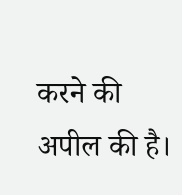करने की अपील की है।